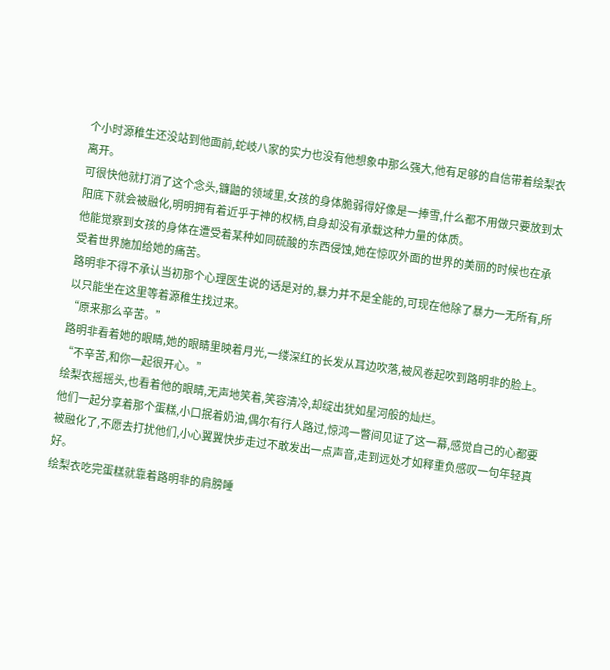个小时源稚生还没站到他面前,蛇岐八家的实力也没有他想象中那么强大,他有足够的自信带着绘梨衣离开。
可很快他就打消了这个念头,镰鼬的领域里,女孩的身体脆弱得好像是一捧雪,什么都不用做只要放到太阳底下就会被融化,明明拥有着近乎于神的权柄,自身却没有承载这种力量的体质。
他能觉察到女孩的身体在遭受着某种如同硫酸的东西侵蚀,她在惊叹外面的世界的美丽的时候也在承受着世界施加给她的痛苦。
路明非不得不承认当初那个心理医生说的话是对的,暴力并不是全能的,可现在他除了暴力一无所有,所以只能坐在这里等着源稚生找过来。
“原来那么辛苦。”
路明非看着她的眼睛,她的眼睛里映着月光,一缕深红的长发从耳边吹落,被风卷起吹到路明非的脸上。
“不辛苦,和你一起很开心。”
绘梨衣摇摇头,也看着他的眼睛,无声地笑着,笑容清冷,却绽出犹如星河般的灿烂。
他们一起分享着那个蛋糕,小口抿着奶油,偶尔有行人路过,惊鸿一瞥间见证了这一幕,感觉自己的心都要被融化了,不愿去打扰他们,小心翼翼快步走过不敢发出一点声音,走到远处才如释重负感叹一句年轻真好。
绘梨衣吃完蛋糕就靠着路明非的肩膀睡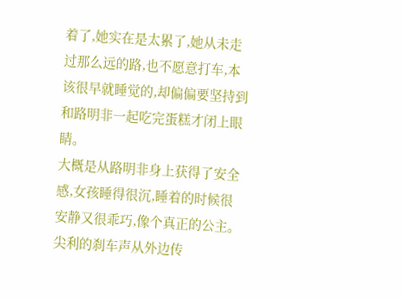着了,她实在是太累了,她从未走过那么远的路,也不愿意打车,本该很早就睡觉的,却偏偏要坚持到和路明非一起吃完蛋糕才闭上眼睛。
大概是从路明非身上获得了安全感,女孩睡得很沉,睡着的时候很安静又很乖巧,像个真正的公主。
尖利的刹车声从外边传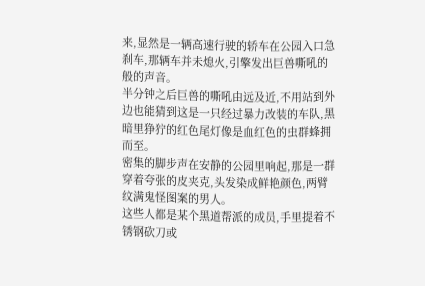来,显然是一辆高速行驶的轿车在公园入口急刹车,那辆车并未熄火,引擎发出巨兽嘶吼的般的声音。
半分钟之后巨兽的嘶吼由远及近,不用站到外边也能猜到这是一只经过暴力改装的车队,黑暗里狰狞的红色尾灯像是血红色的虫群蜂拥而至。
密集的脚步声在安静的公园里响起,那是一群穿着夸张的皮夹克,头发染成鲜艳颜色,两臂纹满鬼怪图案的男人。
这些人都是某个黑道帮派的成员,手里提着不锈钢砍刀或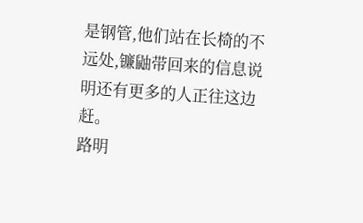是钢管,他们站在长椅的不远处,镰鼬带回来的信息说明还有更多的人正往这边赶。
路明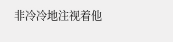非冷冷地注视着他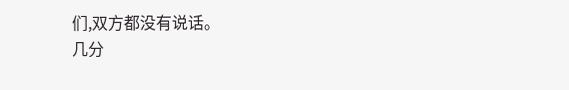们,双方都没有说话。
几分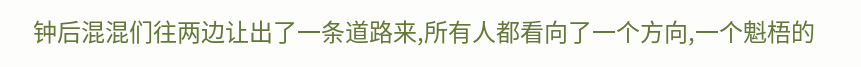钟后混混们往两边让出了一条道路来,所有人都看向了一个方向,一个魁梧的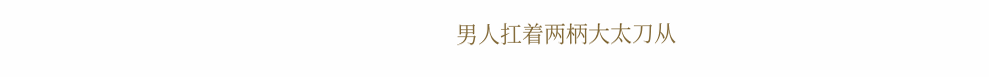男人扛着两柄大太刀从